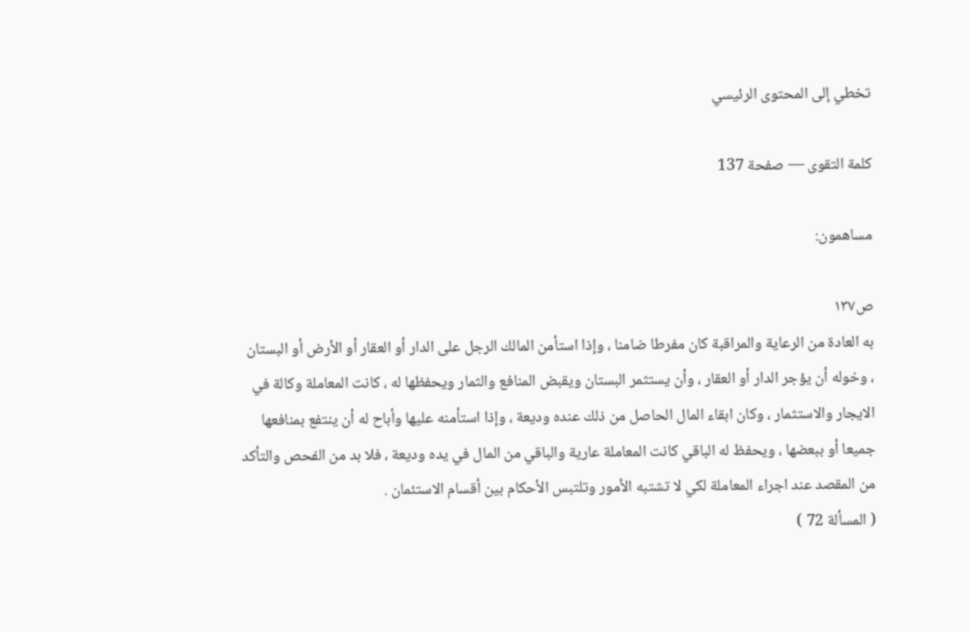تخطي إلى المحتوى الرئيسي

كلمة التقوى — صفحة 137

مساهمون:

ص١٣٧
به العادة من الرعاية والمراقبة كان مفرطا ضامنا ، وإذا استأمن المالك الرجل على الدار أو العقار أو الأرض أو البستان ، وخوله أن يؤجر الدار أو العقار ، وأن يستثمر البستان ويقبض المنافع والثمار ويحفظها له ، كانت المعاملة وكالة في الايجار والاستثمار ، وكان ابقاء المال الحاصل من ذلك عنده وديعة ، وإذا استأمنه عليها وأباح له أن ينتفع بمنافعها جميعا أو ببعضها ، ويحفظ له الباقي كانت المعاملة عارية والباقي من المال في يده وديعة ، فلا بد من الفحص والتأكد من المقصد عند اجراء المعاملة لكي لا تشتبه الأمور وتلتبس الأحكام بين أقسام الاستئمان .
( المسألة 72 )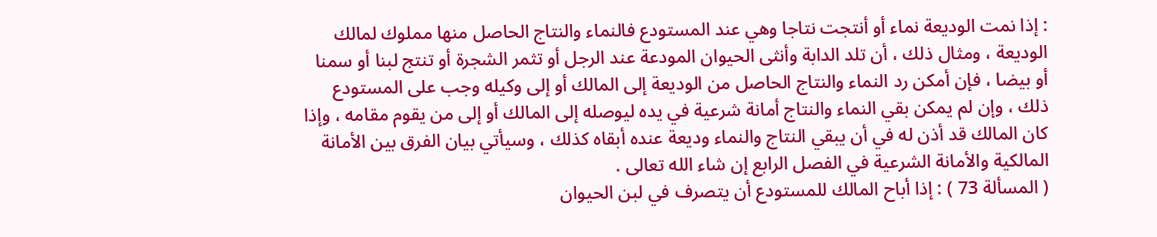: إذا نمت الوديعة نماء أو أنتجت نتاجا وهي عند المستودع فالنماء والنتاج الحاصل منها مملوك لمالك الوديعة ، ومثال ذلك ، أن تلد الدابة وأنثى الحيوان المودعة عند الرجل أو تثمر الشجرة أو تنتج لبنا أو سمنا أو بيضا ، فإن أمكن رد النماء والنتاج الحاصل من الوديعة إلى المالك أو إلى وكيله وجب على المستودع ذلك ، وإن لم يمكن بقي النماء والنتاج أمانة شرعية في يده ليوصله إلى المالك أو إلى من يقوم مقامه ، وإذا كان المالك قد أذن له في أن يبقي النتاج والنماء وديعة عنده أبقاه كذلك ، وسيأتي بيان الفرق بين الأمانة المالكية والأمانة الشرعية في الفصل الرابع إن شاء الله تعالى .
( المسألة 73 ) : إذا أباح المالك للمستودع أن يتصرف في لبن الحيوان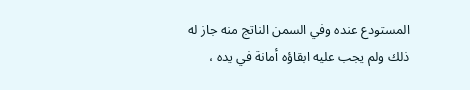المستودع عنده وفي السمن الناتج منه جاز له ذلك ولم يجب عليه ابقاؤه أمانة في يده ،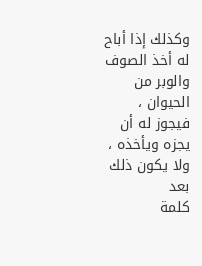وكذلك إذا أباح له أخذ الصوف والوبر من الحيوان ، فيجوز له أن يجزه ويأخذه ، ولا يكون ذلك بعد
كلمة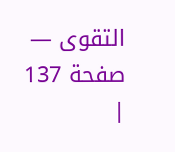التقوى — صفحة 137 |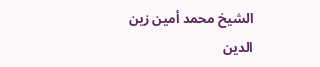الشيخ محمد أمين زين الدين